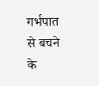गर्भपात से बचने के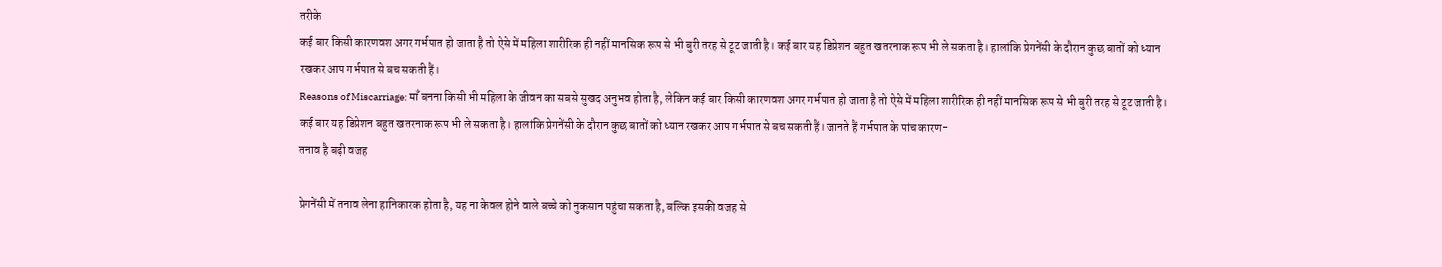तरीके
कई बार किसी कारणवश अगर गर्भपात हो जाता है तो ऐसे में महिला शारीरिक ही नहीं मानसिक रूप से भी बुरी तरह से टूट जाती है। कई बार यह डिप्रेशन बहुत खतरनाक रूप भी ले सकता है। हालांकि प्रेगनेंसी के दौरान कुछ बातों को ध्यान रखकर आप गर्भपात से बच सकती हैं।
Reasons of Miscarriage: माँ बनना किसी भी महिला के जीवन का सबसे सुखद अनुभव होता है, लेकिन कई बार किसी कारणवश अगर गर्भपात हो जाता है तो ऐसे में महिला शारीरिक ही नहीं मानसिक रूप से भी बुरी तरह से टूट जाती है। कई बार यह डिप्रेशन बहुत खतरनाक रूप भी ले सकता है। हालांकि प्रेगनेंसी के दौरान कुछ बातों को ध्यान रखकर आप गर्भपात से बच सकती हैं। जानते हैं गर्भपात के पांच कारण-
तनाव है बढ़ी वजह

प्रेगनेंसी में तनाव लेना हानिकारक होता है, यह ना केवल होने वाले बच्चे को नुकसान पहुंचा सकता है, बल्कि इसकी वजह से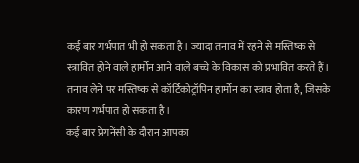कई बार गर्भपात भी हो सकता है। ज्यादा तनाव में रहने से मस्तिष्क से स्त्रावित होने वाले हार्मोन आने वाले बच्चे के विकास को प्रभावित करते हैं। तनाव लेने पर मस्तिष्क से कॉर्टिकोट्रॉपिन हार्मोन का स्त्राव होता है, जिसके कारण गर्भपात हो सकता है।
कई बार प्रेगनेंसी के दौरान आपका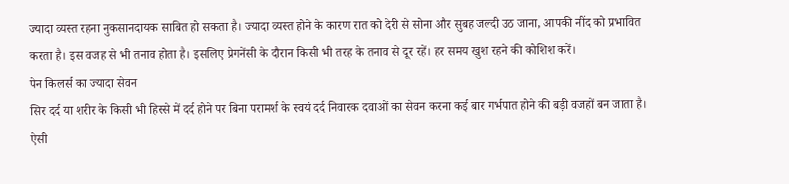ज्यादा व्यस्त रहना नुकसानदायक साबित हो सकता है। ज्यादा व्यस्त होने के कारण रात को देरी से सोना और सुबह जल्दी उठ जाना, आपकी नींद को प्रभावित करता है। इस वजह से भी तनाव होता है। इसलिए प्रेगनेंसी के दौरान किसी भी तरह के तनाव से दूर रहें। हर समय खुश रहने की कोशिश करें।
पेन किलर्स का ज्यादा सेवन
सिर दर्द या शरीर के किसी भी हिस्से में दर्द होने पर बिना परामर्श के स्वयं दर्द निवारक दवाओं का सेवन करना कई बार गर्भपात होने की बड़ी वजहों बन जाता है। ऐसी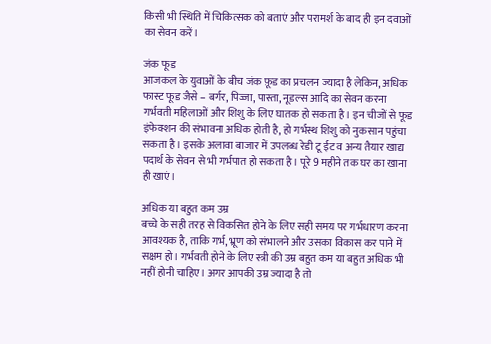किसी भी स्थिति में चिकित्सक को बताएं और परामर्श के बाद ही इन दवाओं का सेवन करें।

जंक फूड
आजकल के युवाओं के बीच जंक फ़ूड का प्रचलन ज्यादा है लेकिन, अधिक फास्ट फूड जैसे – बर्गर, पिज्जा, पास्ता, नूडल्स आदि का सेवन करना गर्भवती महिलाओं और शिशु के लिए घातक हो सकता है। इन चीजों से फूड इंफेक्शन की संभावना अधिक होती है, हो गर्भस्थ शिशु को नुकसान पहुंचा सकता है। इसके अलावा बाजार में उपलब्ध रेडी टू ईट व अन्य तैयार खाद्य पदार्थ के सेवन से भी गर्भपात हो सकता है। पूरे 9 महीने तक घर का खाना ही खाएं।

अधिक या बहुत कम उम्र
बच्चे के सही तरह से विकसित होने के लिए सही समय पर गर्भधारण करना आवश्यक है, ताकि गर्भ, भ्रूण को संभालने और उसका विकास कर पाने में सक्षम हो। गर्भवती होने के लिए स्त्री की उम्र बहुत कम या बहुत अधिक भी नहीं होनी चाहिए। अगर आपकी उम्र ज्यादा है तो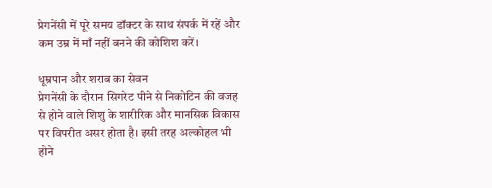प्रेगनेंसी में पूरे समय डॉक्टर के साथ संपर्क में रहें और कम उम्र में माँ नहीं बनने की कोशिश करें।

धूम्रपान और शराब का सेवन
प्रेगनेंसी के दौरान सिगरेट पीने से निकोटिन की वजह से होने वाले शिशु के शारीरिक और मानसिक विकास पर विपरीत असर होता है। इसी तरह अल्कोहल भी होने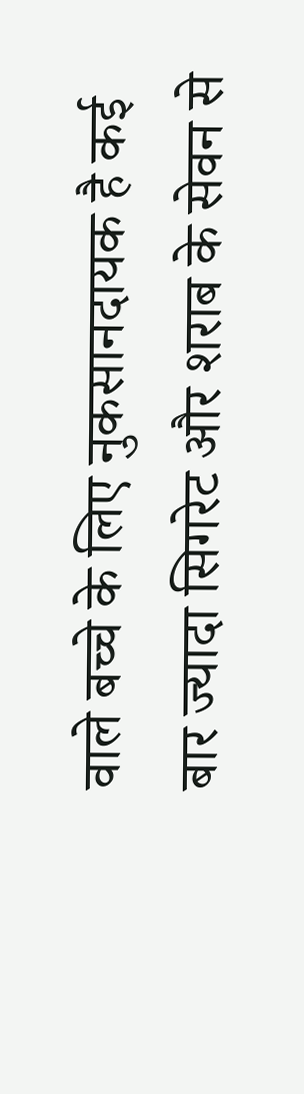वाले बच्चे के लिए नुकसानदायक है कई बार ज्यादा सिगरेट और शराब के सेवन से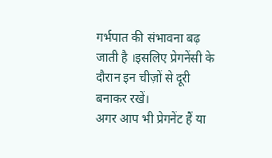गर्भपात की संभावना बढ़ जाती है ।इसलिए प्रेगनेंसी के दौरान इन चीज़ों से दूरी बनाकर रखें।
अगर आप भी प्रेगनेंट हैं या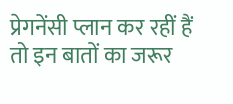प्रेगनेंसी प्लान कर रहीं हैं तो इन बातों का जरूर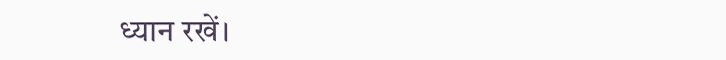ध्यान रखें।